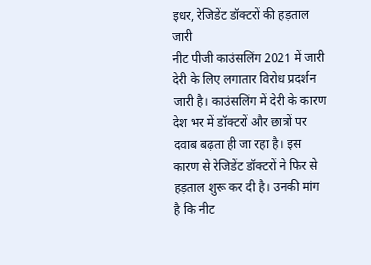इधर, रेजिडेंट डॉक्टरों की हड़ताल जारी
नीट पीजी काउंसलिंग 2021 में जारी देरी के लिए लगातार विरोध प्रदर्शन जारी है। काउंसलिंग में देरी के कारण देश भर में डॉक्टरों और छात्रों पर दवाब बढ़ता ही जा रहा है। इस कारण से रेजिडेंट डॉक्टरों ने फिर से हड़ताल शुरू कर दी है। उनकी मांग है कि नीट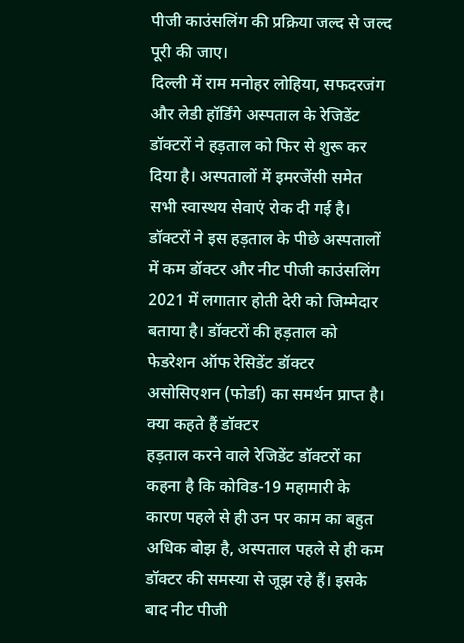पीजी काउंसलिंग की प्रक्रिया जल्द से जल्द पूरी की जाए।
दिल्ली में राम मनोहर लोहिया, सफदरजंग और लेडी हॉर्डिंगे अस्पताल के रेजिडेंट डॉक्टरों ने हड़ताल को फिर से शुरू कर दिया है। अस्पतालों में इमरजेंसी समेत सभी स्वास्थय सेवाएं रोक दी गई है। डॉक्टरों ने इस हड़ताल के पीछे अस्पतालों में कम डॉक्टर और नीट पीजी काउंसलिंग 2021 में लगातार होती देरी को जिम्मेदार बताया है। डॉक्टरों की हड़ताल को फेडरेशन ऑफ रेसिडेंट डॉक्टर असोसिएशन (फोर्डा) का समर्थन प्राप्त है।
क्या कहते हैं डॉक्टर
हड़ताल करने वाले रेजिडेंट डॉक्टरों का कहना है कि कोविड-19 महामारी के कारण पहले से ही उन पर काम का बहुत अधिक बोझ है, अस्पताल पहले से ही कम डॉक्टर की समस्या से जूझ रहे हैं। इसके बाद नीट पीजी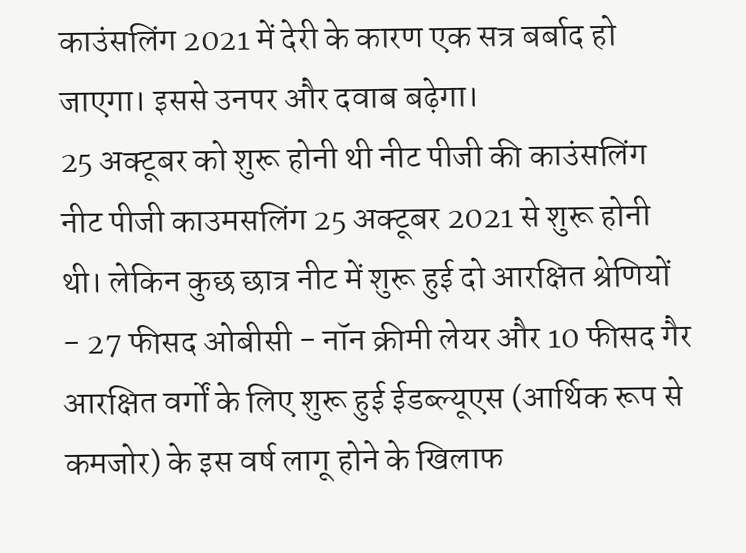काउंसलिंग 2021 में देरी के कारण एक सत्र बर्बाद हो जाएगा। इससे उनपर और दवाब बढ़ेगा।
25 अक्टूबर को शुरू होनी थी नीट पीजी की काउंसलिंग
नीट पीजी काउमसलिंग 25 अक्टूबर 2021 से शुरू होनी थी। लेकिन कुछ छात्र नीट में शुरू हुई दो आरक्षित श्रेणियों - 27 फीसद ओबीसी - नॉन क्रीमी लेयर और 10 फीसद गैर आरक्षित वर्गों के लिए शुरू हुई ईडब्ल्यूएस (आर्थिक रूप से कमजोर) के इस वर्ष लागू होने के खिलाफ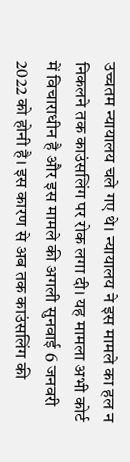उच्चतम न्यायालय चले गए थे। न्यायालय ने इस मामले का हल न निकलने तक काउंसलिंग पर रोक लगा दी। यह मामला अभी कोर्ट में विचाराधीन है और इस मामले की अगली सुनवाई 6 जनवरी 2022 को होनी है। इस कारण से अब तक काउंसलिंग की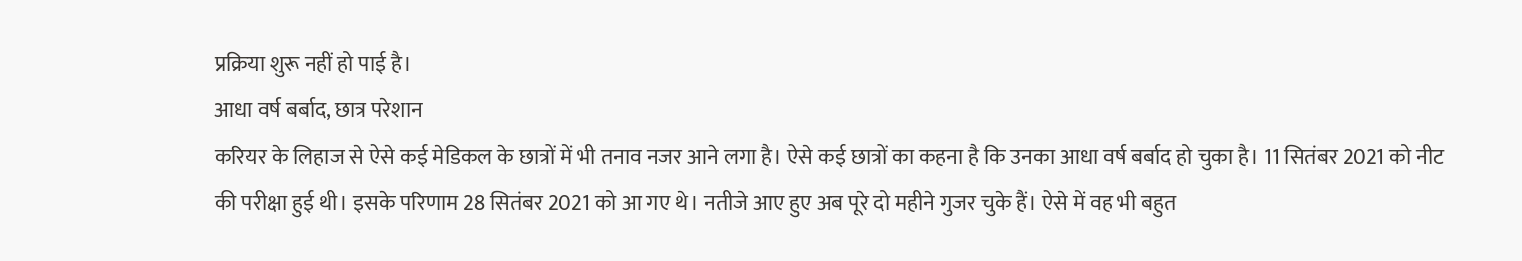प्रक्रिया शुरू नहीं हो पाई है।
आधा वर्ष बर्बाद, छात्र परेशान
करियर के लिहाज से ऐसे कई मेडिकल के छात्रों में भी तनाव नजर आने लगा है। ऐसे कई छात्रों का कहना है कि उनका आधा वर्ष बर्बाद हो चुका है। 11 सितंबर 2021 को नीट की परीक्षा हुई थी। इसके परिणाम 28 सितंबर 2021 को आ गए थे। नतीजे आए हुए अब पूरे दो महीने गुजर चुके हैं। ऐसे में वह भी बहुत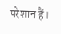परेशान हैं।